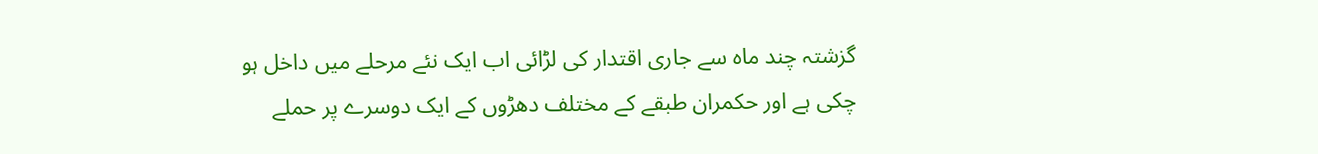گزشتہ چند ماہ سے جاری اقتدار کی لڑائی اب ایک نئے مرحلے میں داخل ہو چکی ہے اور حکمران طبقے کے مختلف دھڑوں کے ایک دوسرے پر حملے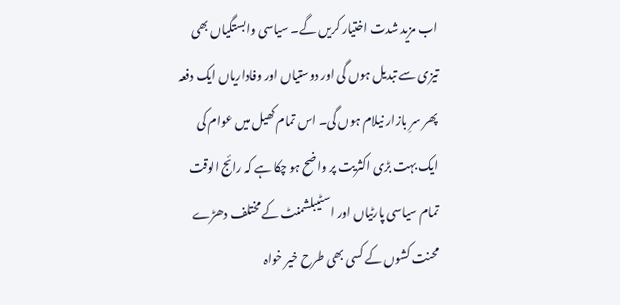اب مزید شدت اختیار کریں گے۔ سیاسی وابستگیاں بھی تیزی سے تبدیل ہوں گی اور دوستیاں اور وفاداریاں ایک دفعہ پھر سرِ بازار نیلام ہوں گی۔ اس تمام کھیل میں عوام کی ایک بہت بڑی اکثریت پر واضح ہو چکا ہے کہ رائج الوقت تمام سیاسی پارٹیاں اور اسٹیبلشمنٹ کے مختلف دھڑے محنت کشوں کے کسی بھی طرح خیر خواہ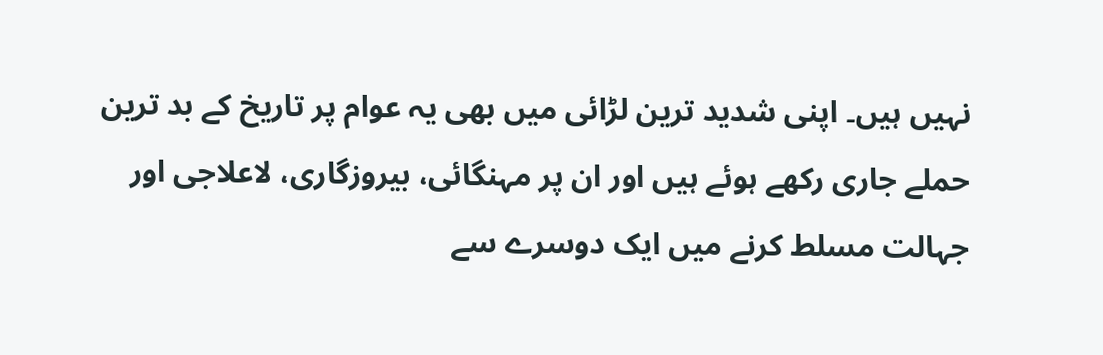نہیں ہیں۔ اپنی شدید ترین لڑائی میں بھی یہ عوام پر تاریخ کے بد ترین حملے جاری رکھے ہوئے ہیں اور ان پر مہنگائی، بیروزگاری، لاعلاجی اور جہالت مسلط کرنے میں ایک دوسرے سے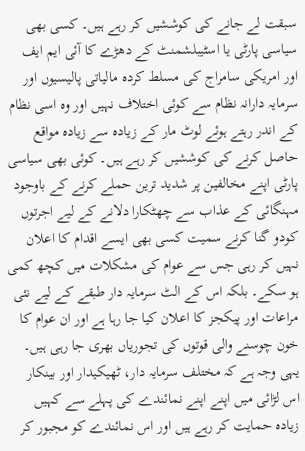سبقت لے جانے کی کوششیں کر رہے ہیں۔ کسی بھی سیاسی پارٹی یا اسٹیبلشمنٹ کے دھڑے کا آئی ایم ایف اور امریکی سامراج کی مسلط کردہ مالیاتی پالیسیوں اور سرمایہ دارانہ نظام سے کوئی اختلاف نہیں اور وہ اسی نظام کے اندر رہتے ہوئے لوٹ مار کے زیادہ سے زیادہ مواقع حاصل کرنے کی کوششیں کر رہے ہیں۔ کوئی بھی سیاسی پارٹی اپنے مخالفین پر شدید ترین حملے کرنے کے باوجود مہنگائی کے عذاب سے چھٹکارا دلانے کے لیے اجرتوں کودو گنا کرنے سمیت کسی بھی ایسے اقدام کا اعلان نہیں کر رہی جس سے عوام کی مشکلات میں کچھ کمی ہو سکے۔ بلکہ اس کے الٹ سرمایہ دار طبقے کے لیے نئی مراعات اور پیکجز کا اعلان کیا جا رہا ہے اور ان عوام کا خون چوسنے والی قوتوں کی تجوریاں بھری جا رہی ہیں۔ یہی وجہ ہے کہ مختلف سرمایہ دار، ٹھیکیدار اور بینکار اس لڑائی میں اپنے اپنے نمائندے کی پہلے سے کہیں زیادہ حمایت کر رہے ہیں اور اس نمائندے کو مجبور کر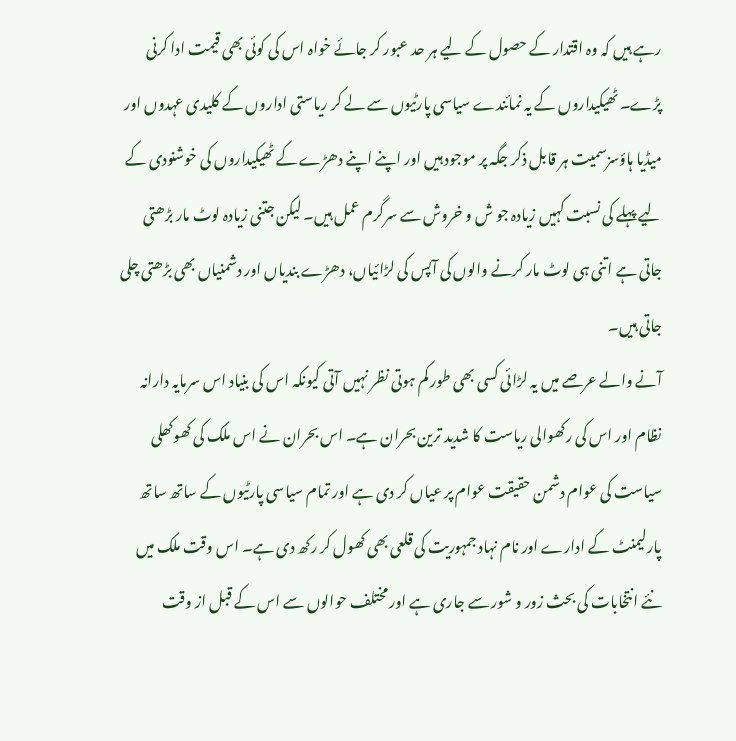رہے ہیں کہ وہ اقتدار کے حصول کے لیے ہر حد عبور کر جائے خواہ اس کی کوئی بھی قیمت ادا کرنی پڑے۔ ٹھیکیداروں کے یہ نمائندے سیاسی پارٹیوں سے لے کر ریاستی اداروں کے کلیدی عہدوں اور میڈیا ہاؤسزسمیت ہر قابل ذکر جگہ پر موجود ہیں اور اپنے اپنے دھڑے کے ٹھیکیداروں کی خوشنودی کے لیے پہلے کی نسبت کہیں زیادہ جو ش و خروش سے سرگرم عمل ہیں۔ لیکن جتنی زیادہ لوٹ مار بڑھتی جاتی ہے اتنی ہی لوٹ مار کرنے والوں کی آپس کی لڑائیاں، دھڑے بندیاں اور دشمنیاں بھی بڑھتی چلی جاتی ہیں۔
آنے والے عرصے میں یہ لڑائی کسی بھی طور کم ہوتی نظر نہیں آتی کیونکہ اس کی بنیاد اس سرمایہ دارانہ نظام اور اس کی رکھوالی ریاست کا شدید ترین بحران ہے۔ اس بحران نے اس ملک کی کھوکھلی سیاست کی عوام دشمن حقیقت عوام پر عیاں کر دی ہے اور تمام سیاسی پارٹیوں کے ساتھ ساتھ پارلیمنٹ کے ادارے اور نام نہاد جمہوریت کی قلعی بھی کھول کر رکھ دی ہے۔ اس وقت ملک میں نئے انتخابات کی بحث زور و شور سے جاری ہے اور مختلف حوالوں سے اس کے قبل از وقت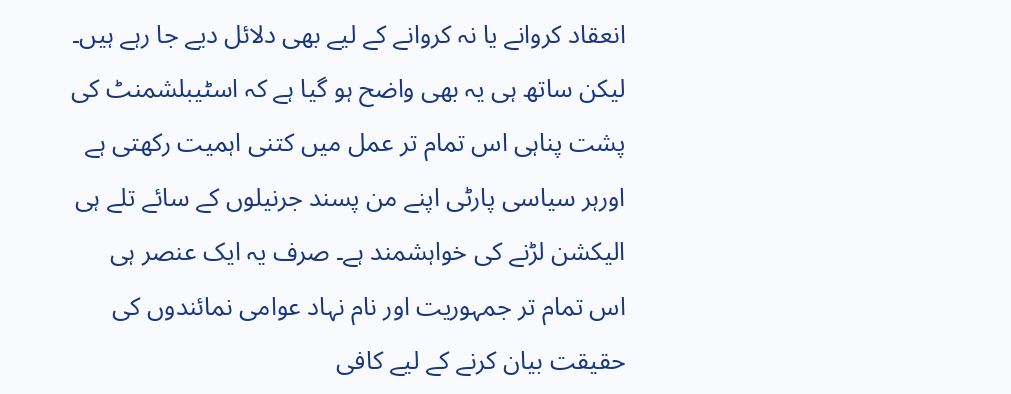انعقاد کروانے یا نہ کروانے کے لیے بھی دلائل دیے جا رہے ہیں۔ لیکن ساتھ ہی یہ بھی واضح ہو گیا ہے کہ اسٹیبلشمنٹ کی پشت پناہی اس تمام تر عمل میں کتنی اہمیت رکھتی ہے اورہر سیاسی پارٹی اپنے من پسند جرنیلوں کے سائے تلے ہی الیکشن لڑنے کی خواہشمند ہے۔ صرف یہ ایک عنصر ہی اس تمام تر جمہوریت اور نام نہاد عوامی نمائندوں کی حقیقت بیان کرنے کے لیے کافی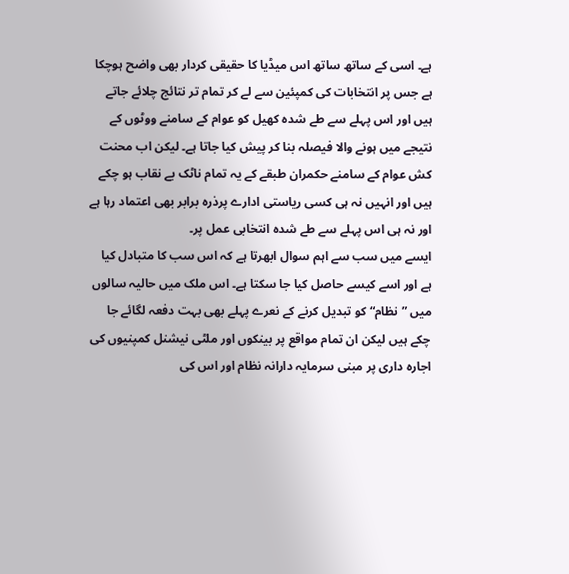ہے۔ اسی کے ساتھ ساتھ اس میڈیا کا حقیقی کردار بھی واضح ہوچکا ہے جس پر انتخابات کی کمپئین سے لے کر تمام تر نتائج چلائے جاتے ہیں اور اس پہلے سے طے شدہ کھیل کو عوام کے سامنے ووٹوں کے نتیجے میں ہونے والا فیصلہ بنا کر پیش کیا جاتا ہے۔ لیکن اب محنت کش عوام کے سامنے حکمران طبقے کے یہ تمام ناٹک بے نقاب ہو چکے ہیں اور انہیں نہ ہی کسی ریاستی ادارے پرذرہ برابر بھی اعتماد رہا ہے اور نہ ہی اس پہلے سے طے شدہ انتخابی عمل پر۔
ایسے میں سب سے اہم سوال ابھرتا ہے کہ اس سب کا متبادل کیا ہے اور اسے کیسے حاصل کیا جا سکتا ہے۔ اس ملک میں حالیہ سالوں میں ”نظام“ کو تبدیل کرنے کے نعرے پہلے بھی بہت دفعہ لگائے جا چکے ہیں لیکن ان تمام مواقع پر بینکوں اور ملٹی نیشنل کمپنیوں کی اجارہ داری پر مبنی سرمایہ دارانہ نظام اور اس کی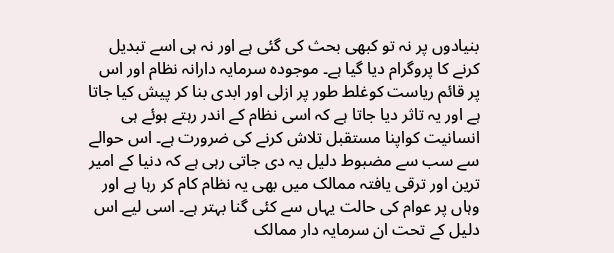بنیادوں پر نہ تو کبھی بحث کی گئی ہے اور نہ ہی اسے تبدیل کرنے کا پروگرام دیا گیا ہے۔ موجودہ سرمایہ دارانہ نظام اور اس پر قائم ریاست کوغلط طور پر ازلی اور ابدی بنا کر پیش کیا جاتا ہے اور یہ تاثر دیا جاتا ہے کہ اسی نظام کے اندر رہتے ہوئے ہی انسانیت کواپنا مستقبل تلاش کرنے کی ضرورت ہے۔ اس حوالے سے سب سے مضبوط دلیل یہ دی جاتی رہی ہے کہ دنیا کے امیر ترین اور ترقی یافتہ ممالک میں بھی یہ نظام کام کر رہا ہے اور وہاں پر عوام کی حالت یہاں سے کئی گنا بہتر ہے۔ اسی لیے اس دلیل کے تحت ان سرمایہ دار ممالک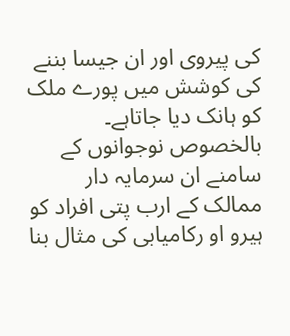کی پیروی اور ان جیسا بننے کی کوشش میں پورے ملک کو ہانک دیا جاتاہے۔ بالخصوص نوجوانوں کے سامنے ان سرمایہ دار ممالک کے ارب پتی افراد کو ہیرو او رکامیابی کی مثال بنا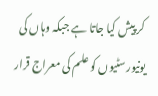کر پیش کیا جاتا ہے جبکہ وہاں کی یونیورسٹیوں کو علم کی معراج قرار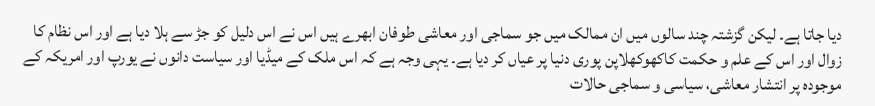دیا جاتا ہے۔ لیکن گزشتہ چند سالوں میں ان ممالک میں جو سماجی اور معاشی طوفان ابھرے ہیں اس نے اس دلیل کو جڑ سے ہلا دیا ہے اور اس نظام کا زوال اور اس کے علم و حکمت کاکھوکھلاپن پوری دنیا پر عیاں کر دیا ہے۔ یہی وجہ ہے کہ اس ملک کے میڈیا اور سیاست دانوں نے یورپ اور امریکہ کے موجودہ پر انتشار معاشی، سیاسی و سماجی حالات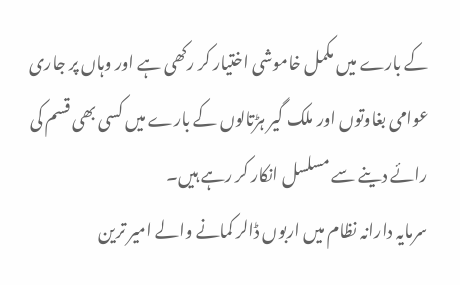کے بارے میں مکمل خاموشی اختیار کر رکھی ہے اور وہاں پر جاری عوامی بغاوتوں اور ملک گیر ہڑتالوں کے بارے میں کسی بھی قسم کی رائے دینے سے مسلسل انکار کر رہے ہیں۔
سرمایہ دارانہ نظام میں اربوں ڈالر کمانے والے امیر ترین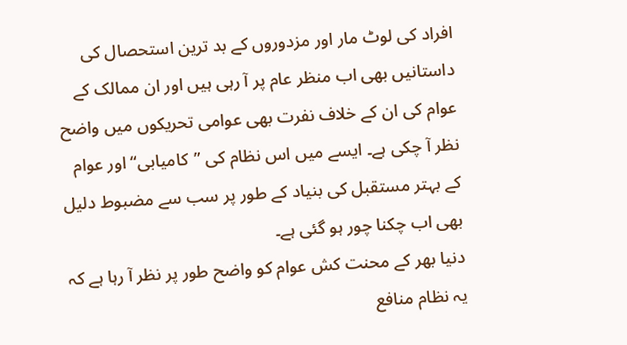افراد کی لوٹ مار اور مزدوروں کے بد ترین استحصال کی داستانیں بھی اب منظر عام پر آ رہی ہیں اور ان ممالک کے عوام کی ان کے خلاف نفرت بھی عوامی تحریکوں میں واضح نظر آ چکی ہے۔ ایسے میں اس نظام کی ”کامیابی“ اور عوام کے بہتر مستقبل کی بنیاد کے طور پر سب سے مضبوط دلیل بھی اب چکنا چور ہو گئی ہے۔
دنیا بھر کے محنت کش عوام کو واضح طور پر نظر آ رہا ہے کہ یہ نظام منافع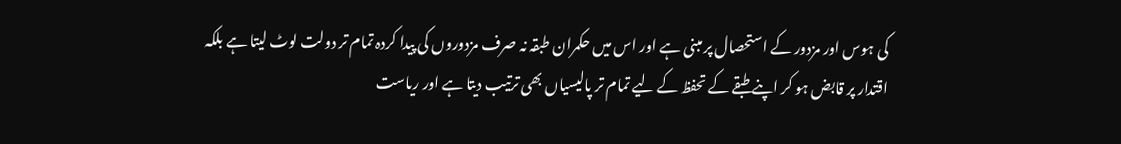کی ہوس اور مزدور کے استحصال پر مبنی ہے اور اس میں حکمران طبقہ نہ صرف مزدوروں کی پیدا کردہ تمام تر دولت لوٹ لیتا ہے بلکہ اقتدار پر قابض ہو کر اپنے طبقے کے تحفظ کے لیے تمام تر پالیسیاں بھی ترتیب دیتا ہے اور ریاست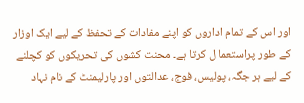اور اس کے تمام اداروں کو اپنے مفادات کے تحفظ کے لیے ایک اوزار کے طور پراستعما ل کرتا ہے۔ محنت کشوں کی تحریکوں کو کچلنے کے لیے ہر جگہ، پولیس، فوج، عدالتوں اور پارلیمنٹ کے نام نہاد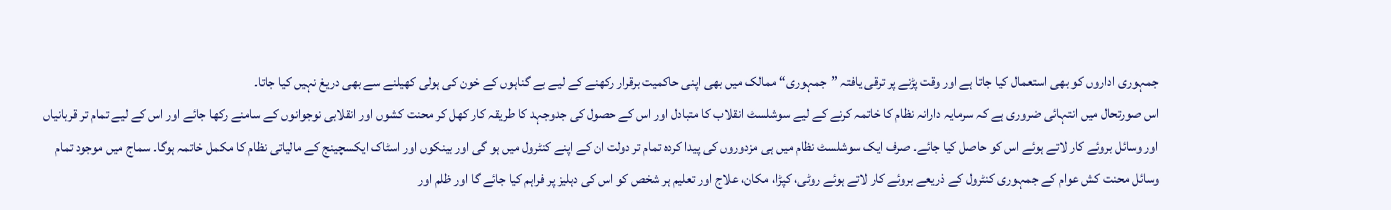جمہوری اداروں کو بھی استعمال کیا جاتا ہے اور وقت پڑنے پر ترقی یافتہ ”جمہوری“ ممالک میں بھی اپنی حاکمیت برقرار رکھنے کے لیے بے گناہوں کے خون کی ہولی کھیلنے سے بھی دریغ نہیں کیا جاتا۔
اس صورتحال میں انتہائی ضروری ہے کہ سرمایہ دارانہ نظام کا خاتمہ کرنے کے لیے سوشلسٹ انقلاب کا متبادل اور اس کے حصول کی جدوجہد کا طریقہ کار کھل کر محنت کشوں اور انقلابی نوجوانوں کے سامنے رکھا جائے اور اس کے لیے تمام تر قربانیاں اور وسائل بروئے کار لاتے ہوئے اس کو حاصل کیا جائے۔ صرف ایک سوشلسٹ نظام میں ہی مزدوروں کی پیدا کردہ تمام تر دولت ان کے اپنے کنٹرول میں ہو گی اور بینکوں اور اسٹاک ایکسچینج کے مالیاتی نظام کا مکمل خاتمہ ہوگا۔ سماج میں موجود تمام وسائل محنت کش عوام کے جمہوری کنٹرول کے ذریعے بروئے کار لاتے ہوئے روٹی، کپڑا، مکان، علاج اور تعلیم ہر شخص کو اس کی دہلیز پر فراہم کیا جائے گا اور ظلم اور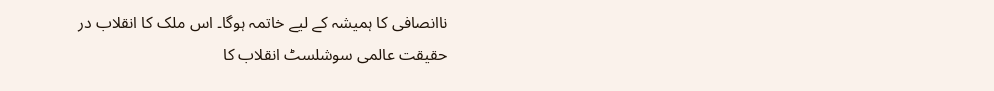ناانصافی کا ہمیشہ کے لیے خاتمہ ہوگا۔ اس ملک کا انقلاب در حقیقت عالمی سوشلسٹ انقلاب کا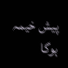پیش خیمہ ہوگا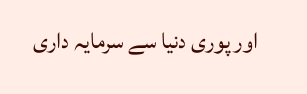اور پوری دنیا سے سرمایہ داری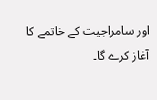اور سامراجیت کے خاتمے کا آغاز کرے گا۔